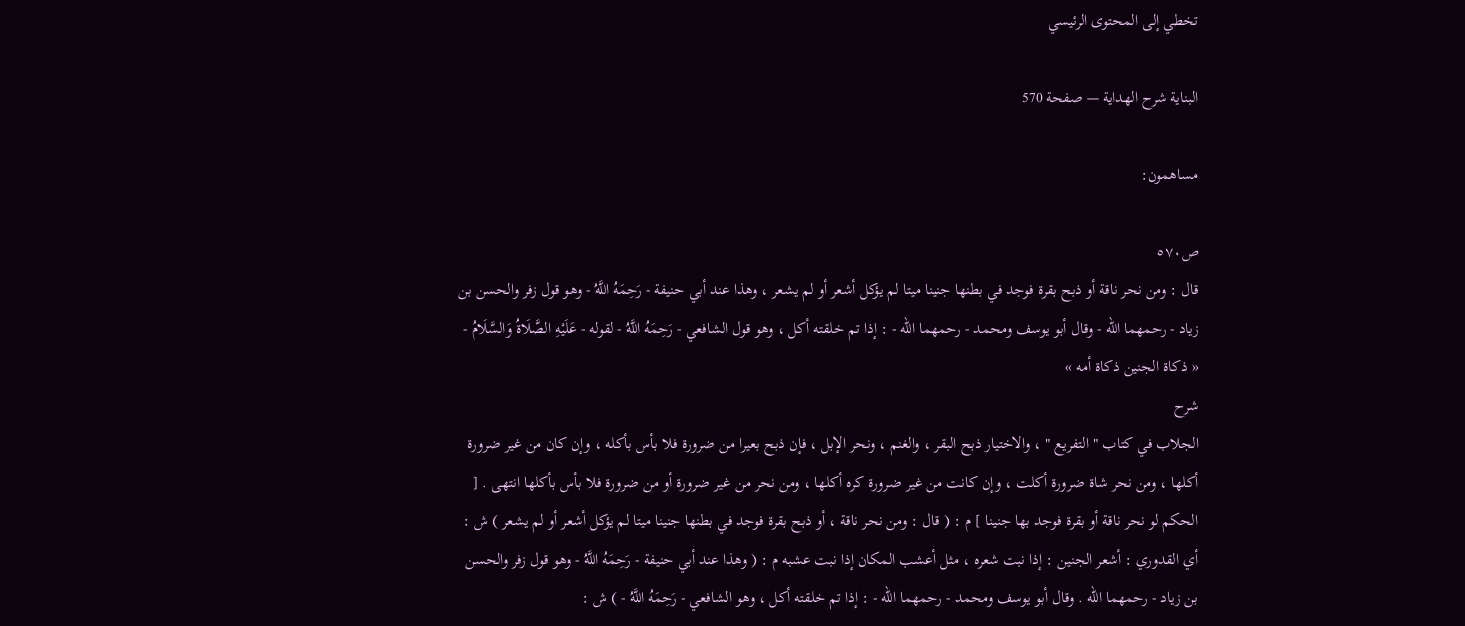تخطي إلى المحتوى الرئيسي

البناية شرح الهداية — صفحة 570

مساهمون:

ص٥٧٠
قال : ومن نحر ناقة أو ذبح بقرة فوجد في بطنها جنينا ميتا لم يؤكل أشعر أو لم يشعر ، وهذا عند أبي حنيفة - رَحِمَهُ اللَّهُ - وهو قول زفر والحسن بن زياد - رحمهما الله - وقال أبو يوسف ومحمد - رحمهما الله - : إذا تم خلقته أكل ، وهو قول الشافعي - رَحِمَهُ اللَّهُ - لقوله - عَلَيْهِ الصَّلَاةُ وَالسَّلَامُ - « ذكاة الجنين ذكاة أمه »
شرح
الجلاب في كتاب " التفريع " ، والاختيار ذبح البقر ، والغنم ، ونحر الإبل ، فإن ذبح بعيرا من ضرورة فلا بأس بأكله ، وإن كان من غير ضرورة أكلها ، ومن نحر شاة ضرورة أكلت ، وإن كانت من غير ضرورة كره أكلها ، ومن نحر من غير ضرورة أو من ضرورة فلا بأس بأكلها انتهى . [ الحكم لو نحر ناقة أو بقرة فوجد بها جنينا ] م : ( قال : ومن نحر ناقة ، أو ذبح بقرة فوجد في بطنها جنينا ميتا لم يؤكل أشعر أو لم يشعر ) ش : أي القدوري : أشعر الجنين : إذا نبت شعره ، مثل أعشب المكان إذا نبت عشبه م : ( وهذا عند أبي حنيفة - رَحِمَهُ اللَّهُ - وهو قول زفر والحسن بن زياد - رحمهما الله . وقال أبو يوسف ومحمد - رحمهما الله - : إذا تم خلقته أكل ، وهو الشافعي - رَحِمَهُ اللَّهُ - ) ش :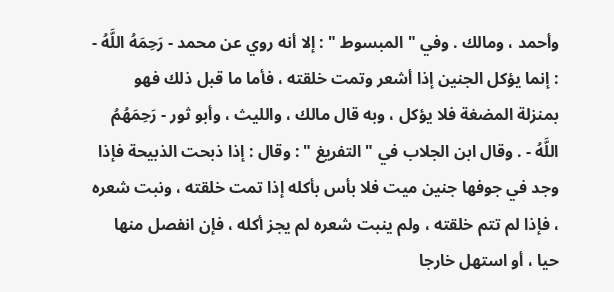وأحمد ، ومالك . وفي " المبسوط " : إلا أنه روي عن محمد - رَحِمَهُ اللَّهُ - : إنما يؤكل الجنين إذا أشعر وتمت خلقته ، فأما ما قبل ذلك فهو بمنزلة المضغة فلا يؤكل ، وبه قال مالك ، والليث ، وأبو ثور - رَحِمَهُمُ اللَّهُ - . وقال ابن الجلاب في " التفريغ " : وقال : إذا ذبحت الذبيحة فإذا وجد في جوفها جنين ميت فلا بأس بأكله إذا تمت خلقته ، ونبت شعره ، فإذا لم تتم خلقته ، ولم ينبت شعره لم يجز أكله ، فإن انفصل منها حيا ، أو استهل خارجا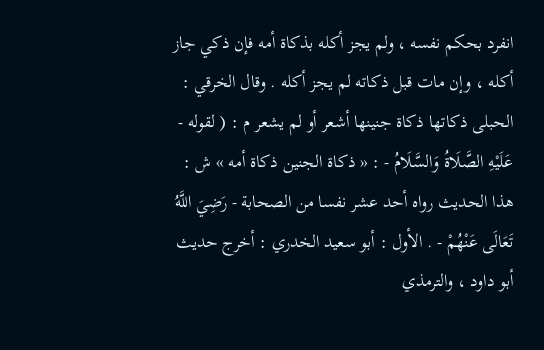انفرد بحكم نفسه ، ولم يجز أكله بذكاة أمه فإن ذكي جاز أكله ، وإن مات قبل ذكاته لم يجز أكله . وقال الخرقي : الحبلى ذكاتها ذكاة جنينها أشعر أو لم يشعر م : ( لقوله - عَلَيْهِ الصَّلَاةُ وَالسَّلَامُ - : « ذكاة الجنين ذكاة أمه » ش : هذا الحديث رواه أحد عشر نفسا من الصحابة - رَضِيَ اللَّهُ تَعَالَى عَنْهُمْ - . الأول : أبو سعيد الخدري : أخرج حديث أبو داود ، والترمذي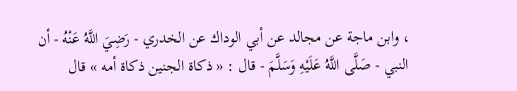، وابن ماجة عن مجالد عن أبي الوداك عن الخدري - رَضِيَ اللَّهُ عَنْهُ - أن النبي - صَلَّى اللَّهُ عَلَيْهِ وَسَلَّمَ - قال : « ذكاة الجنين ذكاة أمه » قال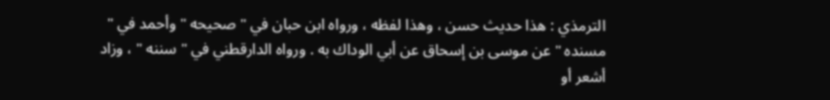الترمذي : هذا حديث حسن ، وهذا لفظه ، ورواه ابن حبان في " صحيحه " وأحمد في " مسنده " عن موسى بن إسحاق عن أبي الوداك به . ورواه الدارقطني في " سننه " ، وزاد أشعر أو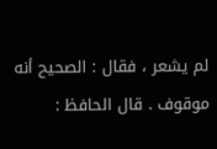لم يشعر ، فقال : الصحيح أنه موقوف . قال الحافظ :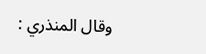وقال المنذري :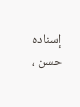إسناده حسن ،